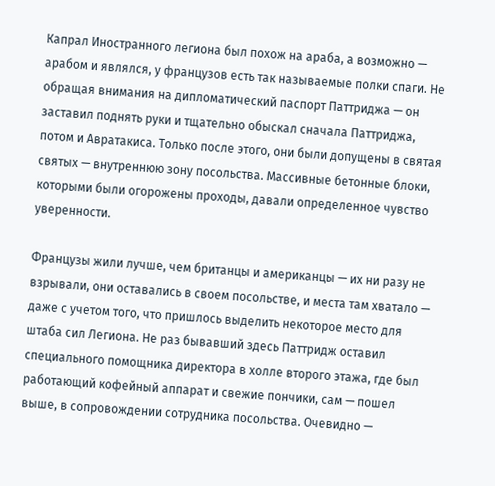Капрал Иностранного легиона был похож на араба, а возможно — арабом и являлся, у французов есть так называемые полки спаги. Не обращая внимания на дипломатический паспорт Паттриджа — он заставил поднять руки и тщательно обыскал сначала Паттриджа, потом и Авратакиса. Только после этого, они были допущены в святая святых — внутреннюю зону посольства. Массивные бетонные блоки, которыми были огорожены проходы, давали определенное чувство уверенности.

Французы жили лучше, чем британцы и американцы — их ни разу не взрывали, они оставались в своем посольстве, и места там хватало — даже с учетом того, что пришлось выделить некоторое место для штаба сил Легиона. Не раз бывавший здесь Паттридж оставил специального помощника директора в холле второго этажа, где был работающий кофейный аппарат и свежие пончики, сам — пошел выше, в сопровождении сотрудника посольства. Очевидно —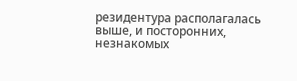резидентура располагалась выше, и посторонних, незнакомых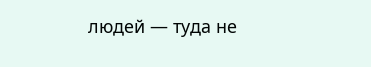людей — туда не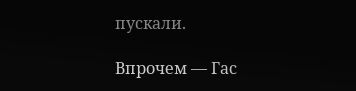пускали.

Впрочем — Гас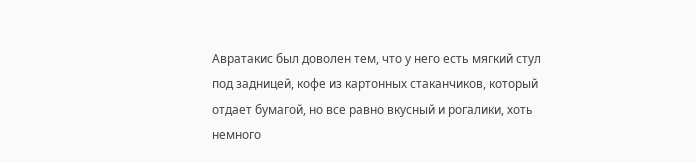Авратакис был доволен тем, что у него есть мягкий стул под задницей, кофе из картонных стаканчиков, который отдает бумагой, но все равно вкусный и рогалики, хоть немного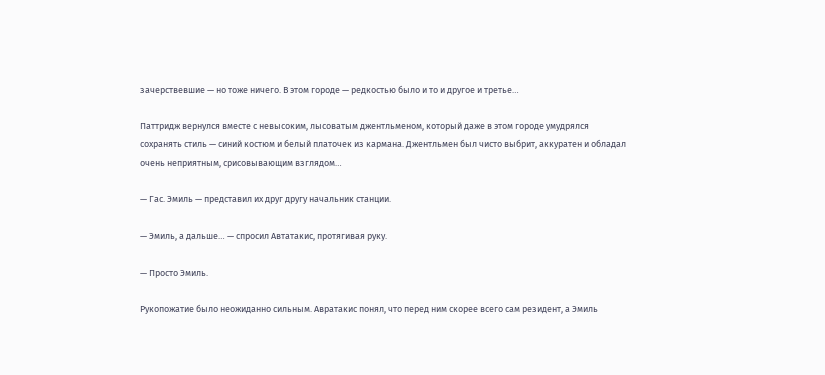зачерствевшие — но тоже ничего. В этом городе — редкостью было и то и другое и третье…

Паттридж вернулся вместе с невысоким, лысоватым джентльменом, который даже в этом городе умудрялся сохранять стиль — синий костюм и белый платочек из кармана. Джентльмен был чисто выбрит, аккуратен и обладал очень неприятным, срисовывающим взглядом…

— Гас. Эмиль — представил их друг другу начальник станции.

— Эмиль, а дальше… — спросил Автатакис, протягивая руку.

— Просто Эмиль.

Рукопожатие было неожиданно сильным. Авратакис понял, что перед ним скорее всего сам резидент, а Эмиль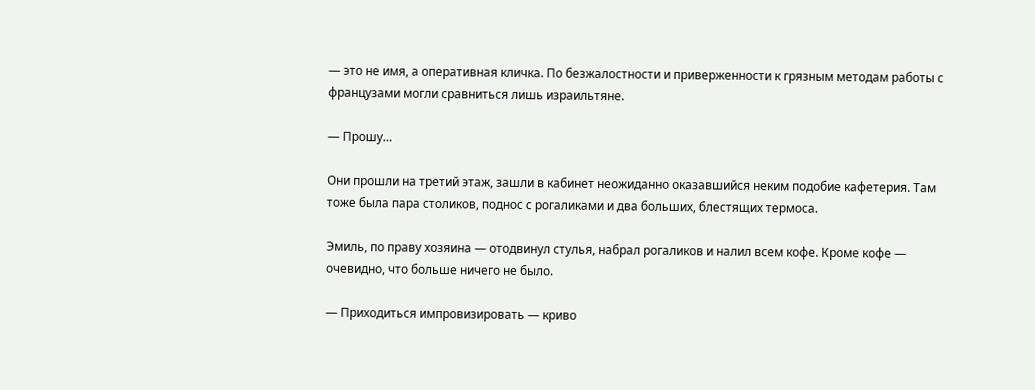— это не имя, а оперативная кличка. По безжалостности и приверженности к грязным методам работы с французами могли сравниться лишь израильтяне.

— Прошу…

Они прошли на третий этаж, зашли в кабинет неожиданно оказавшийся неким подобие кафетерия. Там тоже была пара столиков, поднос с рогаликами и два больших, блестящих термоса.

Эмиль, по праву хозяина — отодвинул стулья, набрал рогаликов и налил всем кофе. Кроме кофе — очевидно, что больше ничего не было.

— Приходиться импровизировать — криво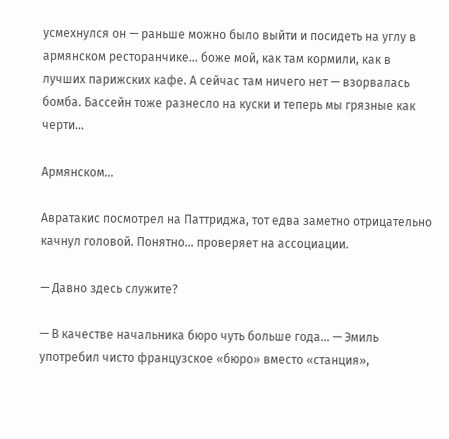усмехнулся он — раньше можно было выйти и посидеть на углу в армянском ресторанчике… боже мой, как там кормили, как в лучших парижских кафе. А сейчас там ничего нет — взорвалась бомба. Бассейн тоже разнесло на куски и теперь мы грязные как черти…

Армянском…

Авратакис посмотрел на Паттриджа, тот едва заметно отрицательно качнул головой. Понятно… проверяет на ассоциации.

— Давно здесь служите?

— В качестве начальника бюро чуть больше года… — Эмиль употребил чисто французское «бюро» вместо «станция»,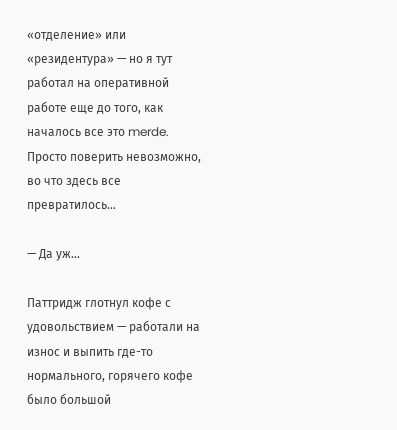«отделение» или «резидентура» — но я тут работал на оперативной работе еще до того, как началось все это merde. Просто поверить невозможно, во что здесь все превратилось…

— Да уж…

Паттридж глотнул кофе с удовольствием — работали на износ и выпить где-то нормального, горячего кофе было большой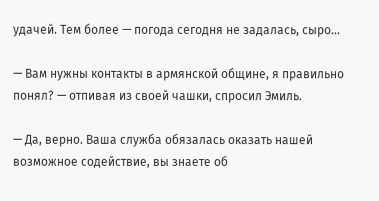удачей. Тем более — погода сегодня не задалась, сыро…

— Вам нужны контакты в армянской общине, я правильно понял? — отпивая из своей чашки, спросил Эмиль.

— Да, верно. Ваша служба обязалась оказать нашей возможное содействие, вы знаете об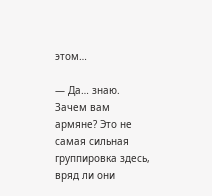этом…

— Да… знаю. Зачем вам армяне? Это не самая сильная группировка здесь, вряд ли они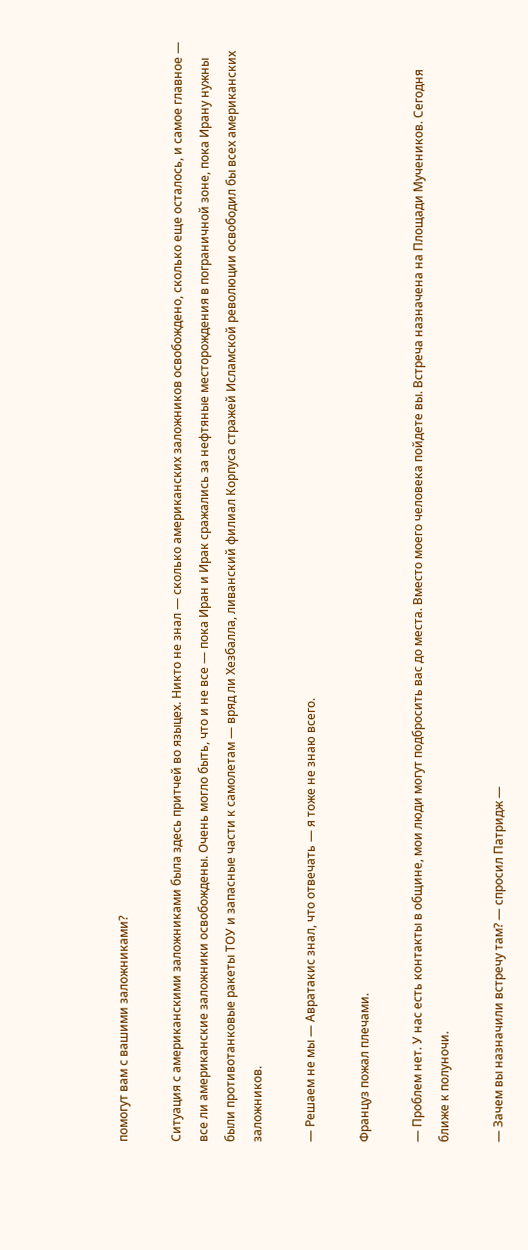помогут вам с вашими заложниками?

Ситуация с американскими заложниками была здесь притчей во языцех. Никто не знал — сколько американских заложников освобождено, сколько еще осталось, и самое главное — все ли американские заложники освобождены. Очень могло быть, что и не все — пока Иран и Ирак сражались за нефтяные месторождения в пограничной зоне, пока Ирану нужны были противотанковые ракеты ТОУ и запасные части к самолетам — вряд ли Хезбалла, ливанский филиал Корпуса стражей Исламской революции освободил бы всех американских заложников.

— Решаем не мы — Авратакис знал, что отвечать — я тоже не знаю всего.

Француз пожал плечами.

— Проблем нет. У нас есть контакты в общине, мои люди могут подбросить вас до места. Вместо моего человека пойдете вы. Встреча назначена на Площади Мучеников. Сегодня ближе к полуночи.

— Зачем вы назначили встречу там? — спросил Патридж —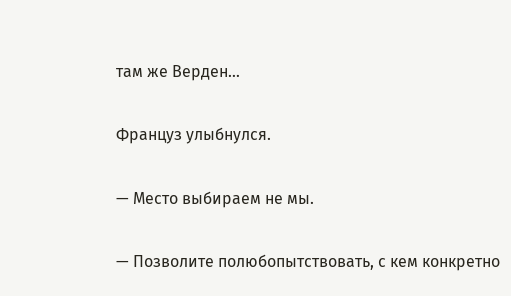там же Верден…

Француз улыбнулся.

— Место выбираем не мы.

— Позволите полюбопытствовать, с кем конкретно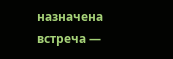назначена встреча —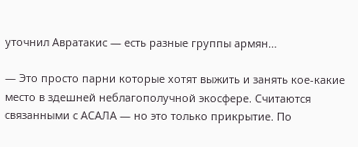уточнил Авратакис — есть разные группы армян…

— Это просто парни которые хотят выжить и занять кое-какие место в здешней неблагополучной экосфере. Считаются связанными с АСАЛА — но это только прикрытие. По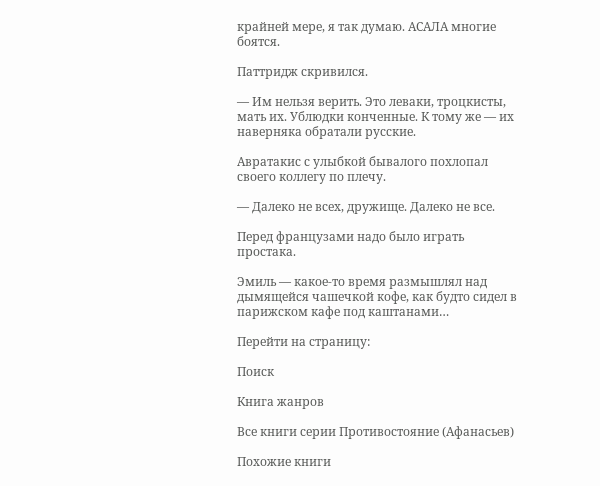крайней мере, я так думаю. АСАЛА многие боятся.

Паттридж скривился.

— Им нельзя верить. Это леваки, троцкисты, мать их. Ублюдки конченные. К тому же — их наверняка обратали русские.

Авратакис с улыбкой бывалого похлопал своего коллегу по плечу.

— Далеко не всех, дружище. Далеко не все.

Перед французами надо было играть простака.

Эмиль — какое-то время размышлял над дымящейся чашечкой кофе, как будто сидел в парижском кафе под каштанами…

Перейти на страницу:

Поиск

Книга жанров

Все книги серии Противостояние (Афанасьев)

Похожие книги